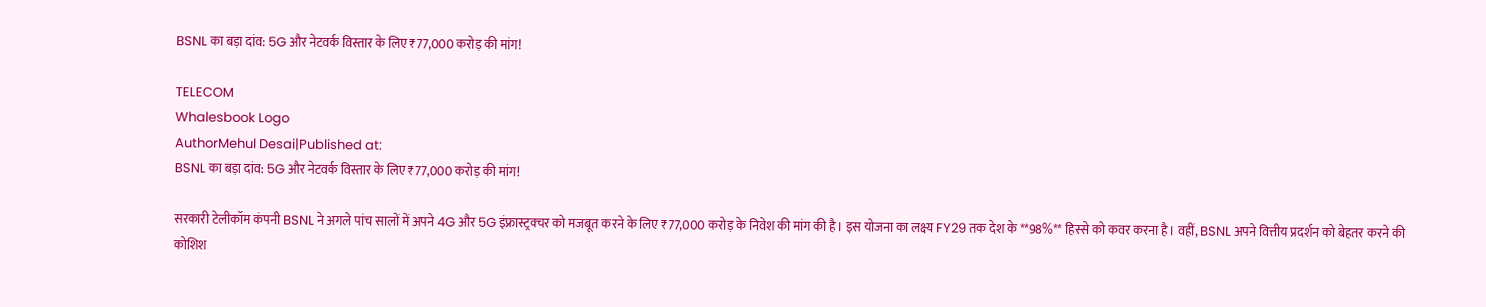BSNL का बड़ा दांव: 5G और नेटवर्क विस्तार के लिए ₹77,000 करोड़ की मांग!

TELECOM
Whalesbook Logo
AuthorMehul Desai|Published at:
BSNL का बड़ा दांव: 5G और नेटवर्क विस्तार के लिए ₹77,000 करोड़ की मांग!

सरकारी टेलीकॉम कंपनी BSNL ने अगले पांच सालों में अपने 4G और 5G इंफ्रास्ट्रक्चर को मजबूत करने के लिए ₹77,000 करोड़ के निवेश की मांग की है। इस योजना का लक्ष्य FY29 तक देश के **98%** हिस्से को कवर करना है। वहीं, BSNL अपने वित्तीय प्रदर्शन को बेहतर करने की कोशिश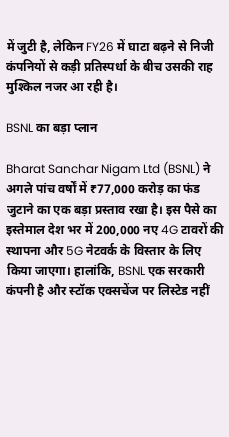में जुटी है, लेकिन FY26 में घाटा बढ़ने से निजी कंपनियों से कड़ी प्रतिस्पर्धा के बीच उसकी राह मुश्किल नजर आ रही है।

BSNL का बड़ा प्लान

Bharat Sanchar Nigam Ltd (BSNL) ने अगले पांच वर्षों में ₹77,000 करोड़ का फंड जुटाने का एक बड़ा प्रस्ताव रखा है। इस पैसे का इस्तेमाल देश भर में 200,000 नए 4G टावरों की स्थापना और 5G नेटवर्क के विस्तार के लिए किया जाएगा। हालांकि, BSNL एक सरकारी कंपनी है और स्टॉक एक्सचेंज पर लिस्टेड नहीं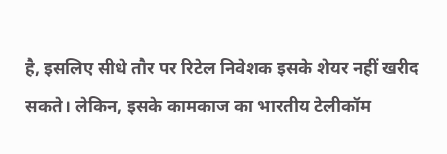है, इसलिए सीधे तौर पर रिटेल निवेशक इसके शेयर नहीं खरीद सकते। लेकिन, इसके कामकाज का भारतीय टेलीकॉम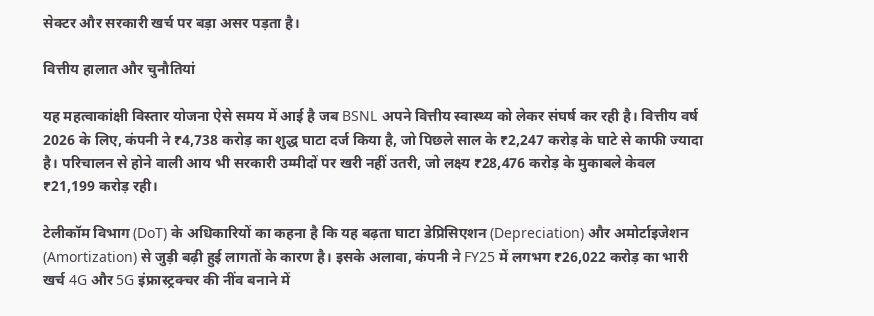सेक्टर और सरकारी खर्च पर बड़ा असर पड़ता है।

वित्तीय हालात और चुनौतियां

यह महत्वाकांक्षी विस्तार योजना ऐसे समय में आई है जब BSNL अपने वित्तीय स्वास्थ्य को लेकर संघर्ष कर रही है। वित्तीय वर्ष 2026 के लिए, कंपनी ने ₹4,738 करोड़ का शुद्ध घाटा दर्ज किया है, जो पिछले साल के ₹2,247 करोड़ के घाटे से काफी ज्यादा है। परिचालन से होने वाली आय भी सरकारी उम्मीदों पर खरी नहीं उतरी, जो लक्ष्य ₹28,476 करोड़ के मुकाबले केवल ₹21,199 करोड़ रही।

टेलीकॉम विभाग (DoT) के अधिकारियों का कहना है कि यह बढ़ता घाटा डेप्रिसिएशन (Depreciation) और अमोर्टाइजेशन (Amortization) से जुड़ी बढ़ी हुई लागतों के कारण है। इसके अलावा, कंपनी ने FY25 में लगभग ₹26,022 करोड़ का भारी खर्च 4G और 5G इंफ्रास्ट्रक्चर की नींव बनाने में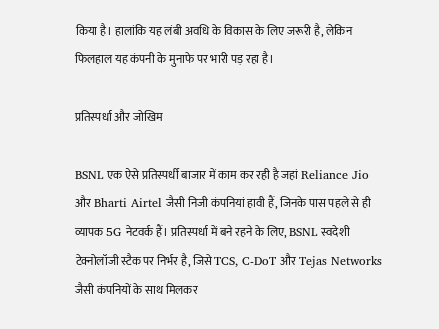किया है। हालांकि यह लंबी अवधि के विकास के लिए जरूरी है, लेकिन फिलहाल यह कंपनी के मुनाफे पर भारी पड़ रहा है।

प्रतिस्पर्धा और जोखिम

BSNL एक ऐसे प्रतिस्पर्धी बाजार में काम कर रही है जहां Reliance Jio और Bharti Airtel जैसी निजी कंपनियां हावी हैं, जिनके पास पहले से ही व्यापक 5G नेटवर्क हैं। प्रतिस्पर्धा में बने रहने के लिए, BSNL स्वदेशी टेक्नोलॉजी स्टैक पर निर्भर है, जिसे TCS, C-DoT और Tejas Networks जैसी कंपनियों के साथ मिलकर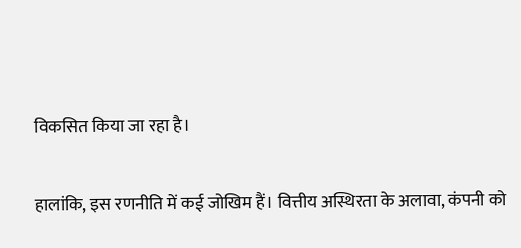विकसित किया जा रहा है।

हालांकि, इस रणनीति में कई जोखिम हैं। वित्तीय अस्थिरता के अलावा, कंपनी को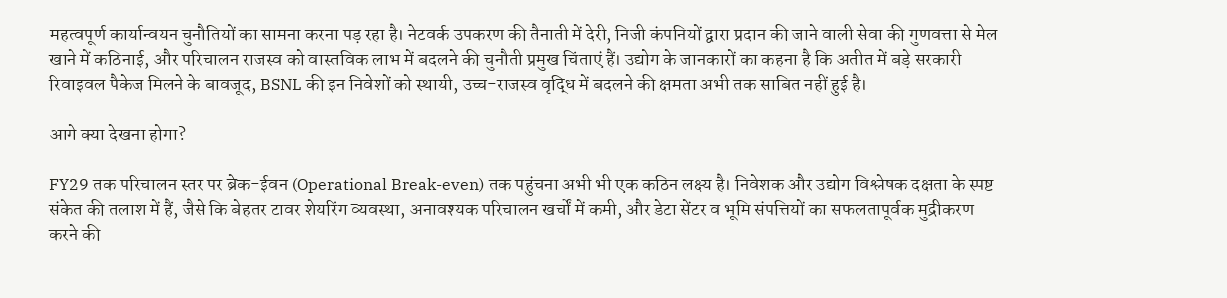महत्वपूर्ण कार्यान्वयन चुनौतियों का सामना करना पड़ रहा है। नेटवर्क उपकरण की तैनाती में देरी, निजी कंपनियों द्वारा प्रदान की जाने वाली सेवा की गुणवत्ता से मेल खाने में कठिनाई, और परिचालन राजस्व को वास्तविक लाभ में बदलने की चुनौती प्रमुख चिंताएं हैं। उद्योग के जानकारों का कहना है कि अतीत में बड़े सरकारी रिवाइवल पैकेज मिलने के बावजूद, BSNL की इन निवेशों को स्थायी, उच्च-राजस्व वृद्धि में बदलने की क्षमता अभी तक साबित नहीं हुई है।

आगे क्या देखना होगा?

FY29 तक परिचालन स्तर पर ब्रेक-ईवन (Operational Break-even) तक पहुंचना अभी भी एक कठिन लक्ष्य है। निवेशक और उद्योग विश्लेषक दक्षता के स्पष्ट संकेत की तलाश में हैं, जैसे कि बेहतर टावर शेयरिंग व्यवस्था, अनावश्यक परिचालन खर्चों में कमी, और डेटा सेंटर व भूमि संपत्तियों का सफलतापूर्वक मुद्रीकरण करने की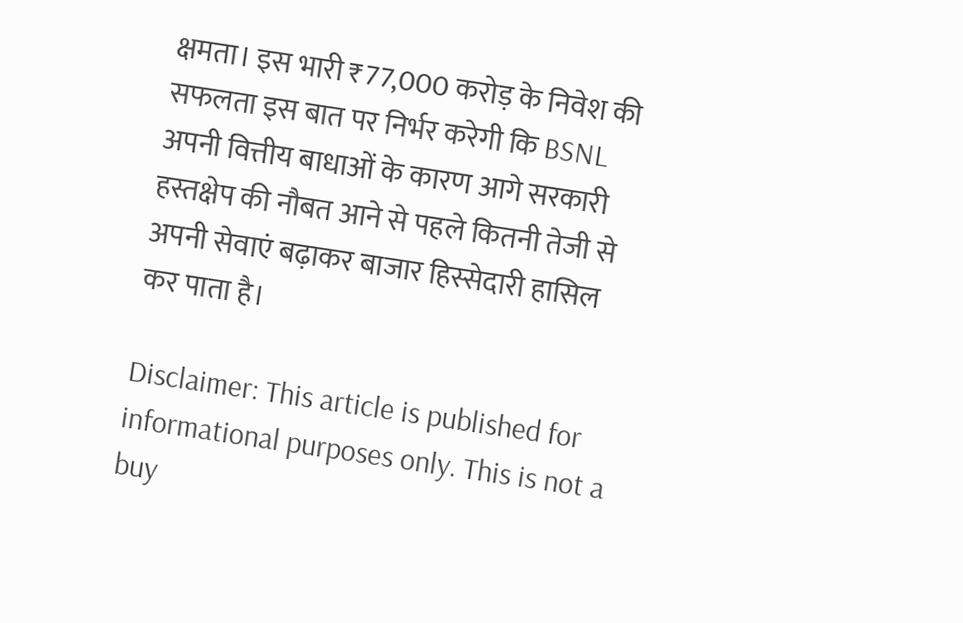क्षमता। इस भारी ₹77,000 करोड़ के निवेश की सफलता इस बात पर निर्भर करेगी कि BSNL अपनी वित्तीय बाधाओं के कारण आगे सरकारी हस्तक्षेप की नौबत आने से पहले कितनी तेजी से अपनी सेवाएं बढ़ाकर बाजार हिस्सेदारी हासिल कर पाता है।

Disclaimer: This article is published for informational purposes only. This is not a buy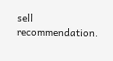sell recommendation.